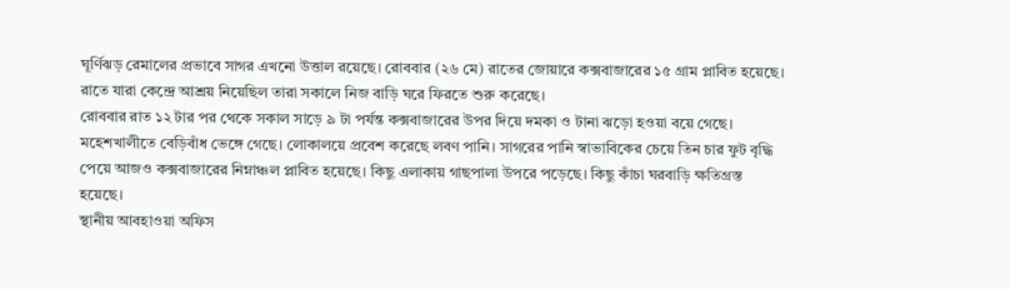ঘূর্ণিঝড় রেমালের প্রভাবে সাগর এখনো উত্তাল রয়েছে। রোববার (২৬ মে) রাতের জোয়ারে কক্সবাজারের ১৫ গ্রাম প্লাবিত হয়েছে। রাতে যারা কেন্দ্রে আশ্রয় নিয়েছিল তারা সকালে নিজ বাড়ি ঘরে ফিরতে শুরু করেছে।
রোববার রাত ১২ টার পর থেকে সকাল সাড়ে ৯ টা পর্যন্ত কক্সবাজারের উপর দিয়ে দমকা ও টানা ঝড়ো হওয়া বয়ে গেছে। মহেশখালীতে বেড়িবাঁধ ভেঙ্গে গেছে। লোকালয়ে প্রবেশ করেছে লবণ পানি। সাগরের পানি স্বাভাবিকের চেয়ে তিন চার ফুট বৃদ্ধি পেয়ে আজও কক্সবাজারের নিম্নাঞ্চল প্লাবিত হয়েছে। কিছু এলাকায় গাছপালা উপরে পড়েছে। কিছু কাঁচা ঘরবাড়ি ক্ষতিগ্রস্ত হয়েছে।
স্থানীয় আবহাওয়া অফিস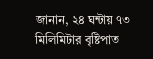জানান, ২৪ ঘন্টায় ৭৩ মিলিমিটার বৃষ্টিপাত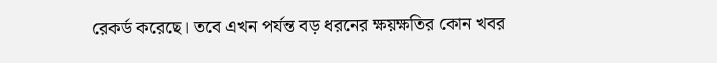রেকর্ড করেছে। তবে এখন পর্যন্ত বড় ধরনের ক্ষয়ক্ষতির কোন খবর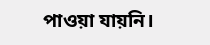পাওয়া যায়নি।